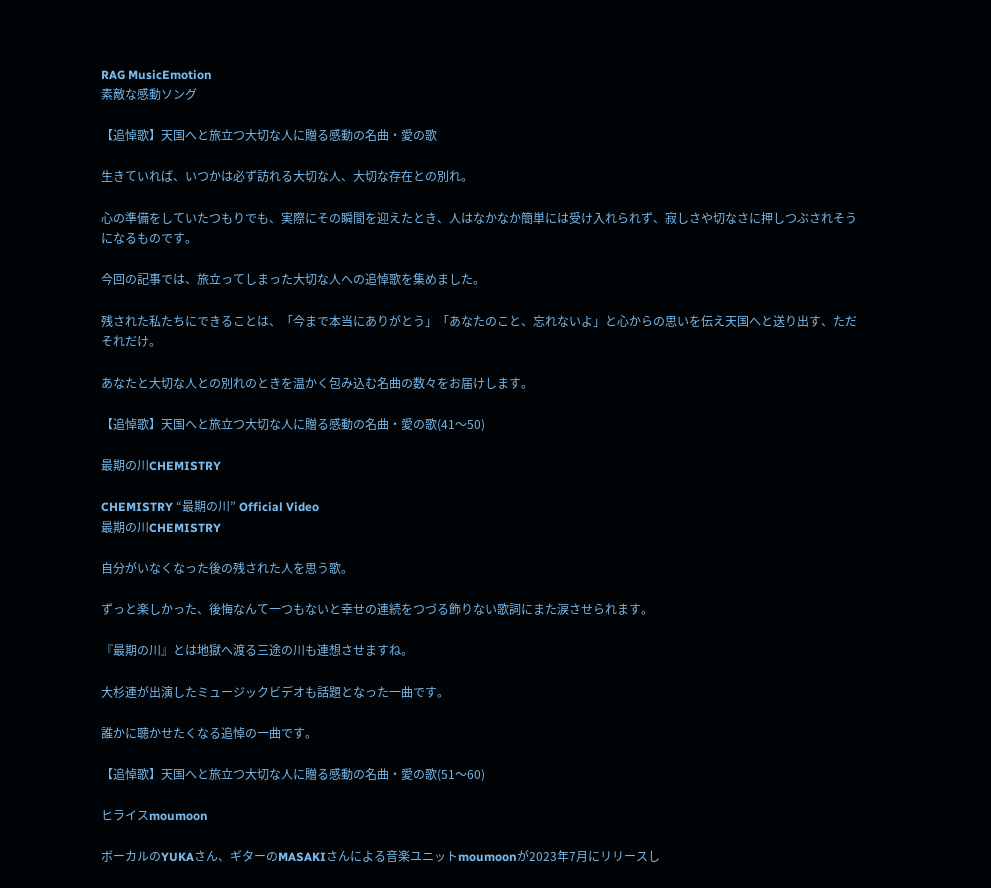RAG MusicEmotion
素敵な感動ソング

【追悼歌】天国へと旅立つ大切な人に贈る感動の名曲・愛の歌

生きていれば、いつかは必ず訪れる大切な人、大切な存在との別れ。

心の準備をしていたつもりでも、実際にその瞬間を迎えたとき、人はなかなか簡単には受け入れられず、寂しさや切なさに押しつぶされそうになるものです。

今回の記事では、旅立ってしまった大切な人への追悼歌を集めました。

残された私たちにできることは、「今まで本当にありがとう」「あなたのこと、忘れないよ」と心からの思いを伝え天国へと送り出す、ただそれだけ。

あなたと大切な人との別れのときを温かく包み込む名曲の数々をお届けします。

【追悼歌】天国へと旅立つ大切な人に贈る感動の名曲・愛の歌(41〜50)

最期の川CHEMISTRY

CHEMISTRY “最期の川” Official Video
最期の川CHEMISTRY

自分がいなくなった後の残された人を思う歌。

ずっと楽しかった、後悔なんて一つもないと幸せの連続をつづる飾りない歌詞にまた涙させられます。

『最期の川』とは地獄へ渡る三途の川も連想させますね。

大杉連が出演したミュージックビデオも話題となった一曲です。

誰かに聴かせたくなる追悼の一曲です。

【追悼歌】天国へと旅立つ大切な人に贈る感動の名曲・愛の歌(51〜60)

ヒライスmoumoon

ボーカルのYUKAさん、ギターのMASAKIさんによる音楽ユニットmoumoonが2023年7月にリリースし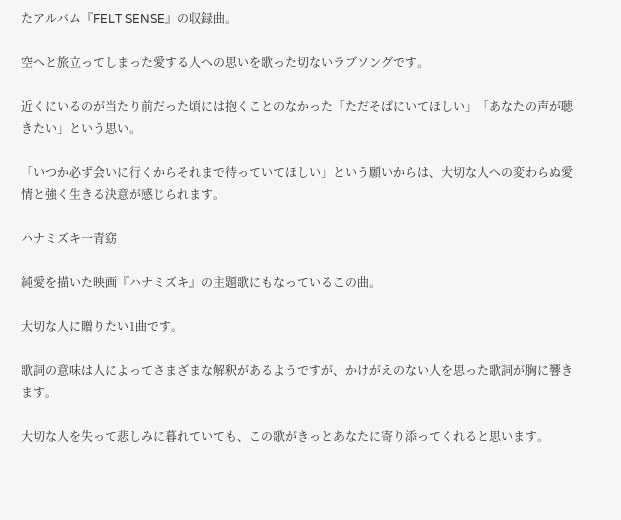たアルバム『FELT SENSE』の収録曲。

空へと旅立ってしまった愛する人への思いを歌った切ないラブソングです。

近くにいるのが当たり前だった頃には抱くことのなかった「ただそばにいてほしい」「あなたの声が聴きたい」という思い。

「いつか必ず会いに行くからそれまで待っていてほしい」という願いからは、大切な人への変わらぬ愛情と強く生きる決意が感じられます。

ハナミズキ一青窈

純愛を描いた映画『ハナミズキ』の主題歌にもなっているこの曲。

大切な人に贈りたい1曲です。

歌詞の意味は人によってさまざまな解釈があるようですが、かけがえのない人を思った歌詞が胸に響きます。

大切な人を失って悲しみに暮れていても、この歌がきっとあなたに寄り添ってくれると思います。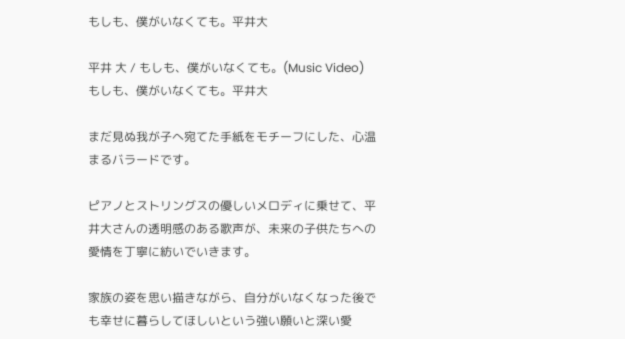もしも、僕がいなくても。平井大

平井 大 / もしも、僕がいなくても。(Music Video)
もしも、僕がいなくても。平井大

まだ見ぬ我が子へ宛てた手紙をモチーフにした、心温まるバラードです。

ピアノとストリングスの優しいメロディに乗せて、平井大さんの透明感のある歌声が、未来の子供たちへの愛情を丁寧に紡いでいきます。

家族の姿を思い描きながら、自分がいなくなった後でも幸せに暮らしてほしいという強い願いと深い愛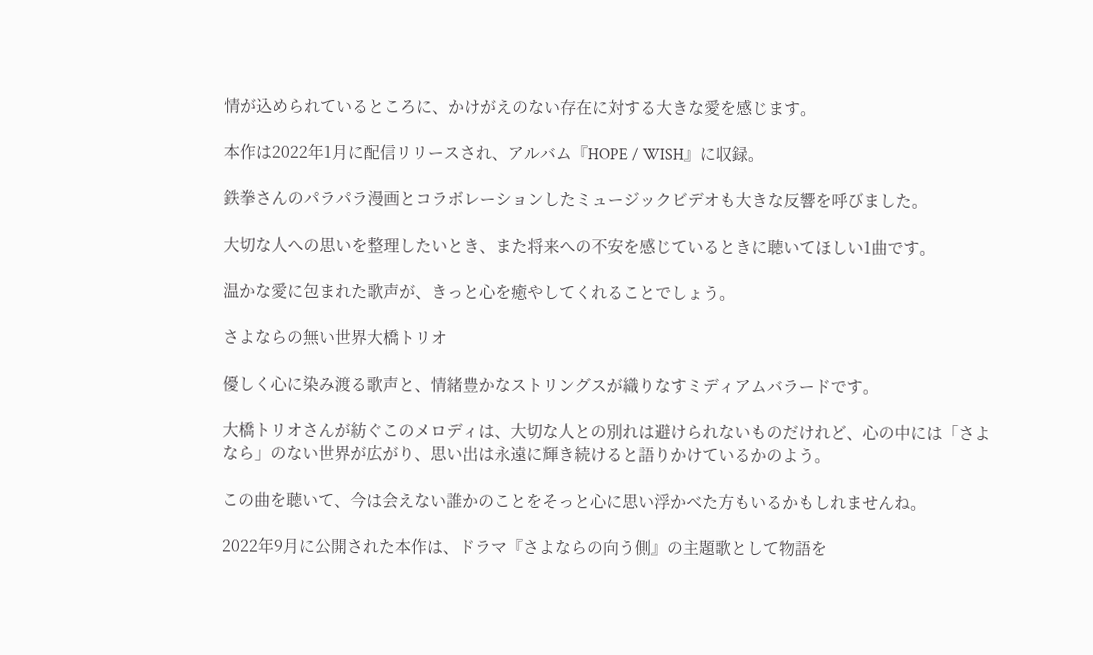情が込められているところに、かけがえのない存在に対する大きな愛を感じます。

本作は2022年1月に配信リリースされ、アルバム『HOPE / WISH』に収録。

鉄拳さんのパラパラ漫画とコラボレーションしたミュージックビデオも大きな反響を呼びました。

大切な人への思いを整理したいとき、また将来への不安を感じているときに聴いてほしい1曲です。

温かな愛に包まれた歌声が、きっと心を癒やしてくれることでしょう。

さよならの無い世界大橋トリオ

優しく心に染み渡る歌声と、情緒豊かなストリングスが織りなすミディアムバラードです。

大橋トリオさんが紡ぐこのメロディは、大切な人との別れは避けられないものだけれど、心の中には「さよなら」のない世界が広がり、思い出は永遠に輝き続けると語りかけているかのよう。

この曲を聴いて、今は会えない誰かのことをそっと心に思い浮かべた方もいるかもしれませんね。

2022年9月に公開された本作は、ドラマ『さよならの向う側』の主題歌として物語を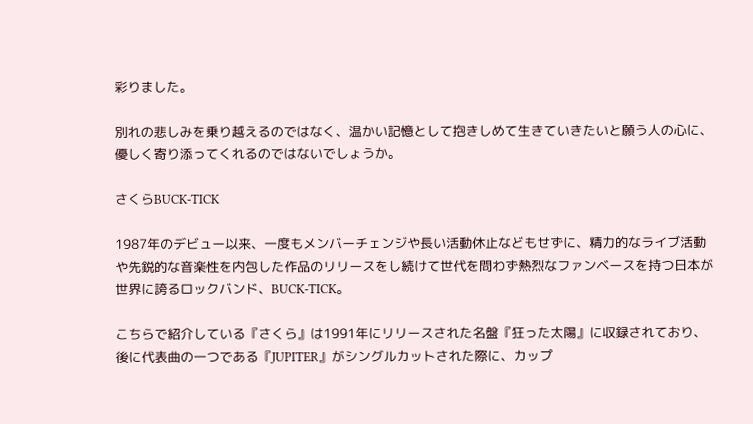彩りました。

別れの悲しみを乗り越えるのではなく、温かい記憶として抱きしめて生きていきたいと願う人の心に、優しく寄り添ってくれるのではないでしょうか。

さくらBUCK-TICK

1987年のデビュー以来、一度もメンバーチェンジや長い活動休止などもせずに、精力的なライブ活動や先鋭的な音楽性を内包した作品のリリースをし続けて世代を問わず熱烈なファンベースを持つ日本が世界に誇るロックバンド、BUCK-TICK。

こちらで紹介している『さくら』は1991年にリリースされた名盤『狂った太陽』に収録されており、後に代表曲の一つである『JUPITER』がシングルカットされた際に、カップ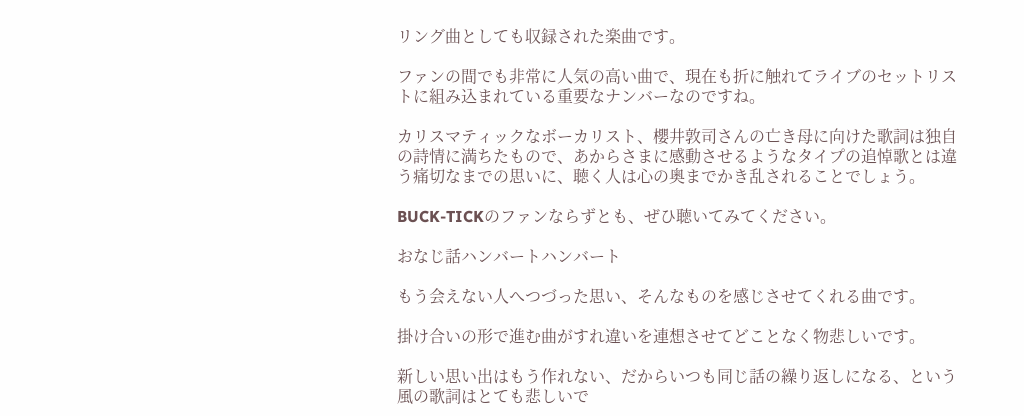リング曲としても収録された楽曲です。

ファンの間でも非常に人気の高い曲で、現在も折に触れてライブのセットリストに組み込まれている重要なナンバーなのですね。

カリスマティックなボーカリスト、櫻井敦司さんの亡き母に向けた歌詞は独自の詩情に満ちたもので、あからさまに感動させるようなタイプの追悼歌とは違う痛切なまでの思いに、聴く人は心の奥までかき乱されることでしょう。

BUCK-TICKのファンならずとも、ぜひ聴いてみてください。

おなじ話ハンバートハンバート

もう会えない人へつづった思い、そんなものを感じさせてくれる曲です。

掛け合いの形で進む曲がすれ違いを連想させてどことなく物悲しいです。

新しい思い出はもう作れない、だからいつも同じ話の繰り返しになる、という風の歌詞はとても悲しいで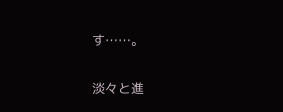す……。

淡々と進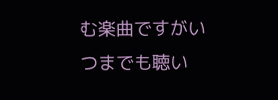む楽曲ですがいつまでも聴い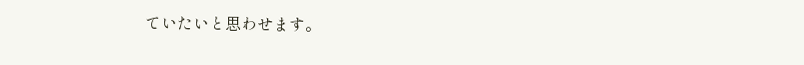ていたいと思わせます。